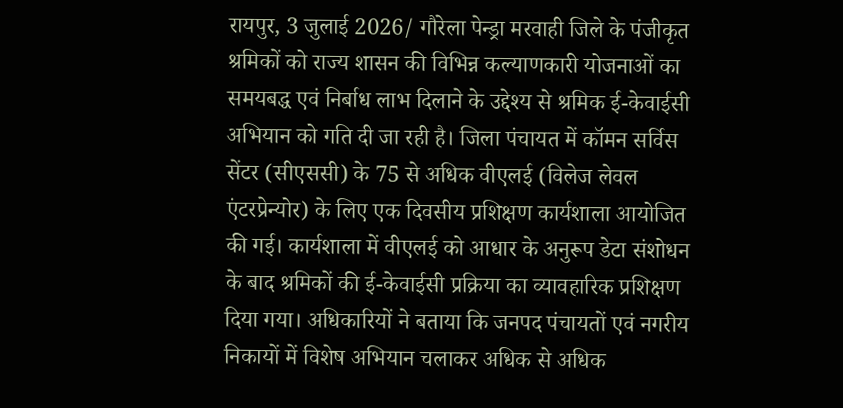रायपुर, 3 जुलाई 2026/ गौरेला पेन्ड्रा मरवाही जिले के पंजीकृत श्रमिकों को राज्य शासन की विभिन्न कल्याणकारी योजनाओं का समयबद्ध एवं निर्बाध लाभ दिलाने के उद्देश्य से श्रमिक ई-केवाईसी अभियान को गति दी जा रही है। जिला पंचायत में कॉमन सर्विस सेंटर (सीएससी) के 75 से अधिक वीएलई (विलेज लेवल एंटरप्रेन्योर) के लिए एक दिवसीय प्रशिक्षण कार्यशाला आयोजित की गई। कार्यशाला में वीएलई को आधार के अनुरूप डेटा संशोधन के बाद श्रमिकों की ई-केवाईसी प्रक्रिया का व्यावहारिक प्रशिक्षण दिया गया। अधिकारियों ने बताया कि जनपद पंचायतों एवं नगरीय निकायों में विशेष अभियान चलाकर अधिक से अधिक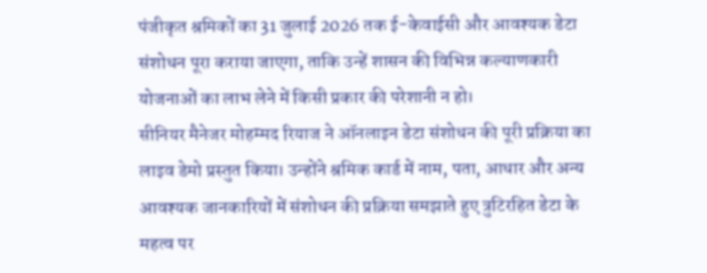पंजीकृत श्रमिकों का 31 जुलाई 2026 तक ई-केवाईसी और आवश्यक डेटा संशोधन पूरा कराया जाएगा, ताकि उन्हें शासन की विभिन्न कल्याणकारी योजनाओं का लाभ लेने में किसी प्रकार की परेशानी न हो।
सीनियर मैनेजर मोहम्मद रियाज ने ऑनलाइन डेटा संशोधन की पूरी प्रक्रिया का लाइव डेमो प्रस्तुत किया। उन्होंने श्रमिक कार्ड में नाम, पता, आधार और अन्य आवश्यक जानकारियों में संशोधन की प्रक्रिया समझाते हुए त्रुटिरहित डेटा के महत्व पर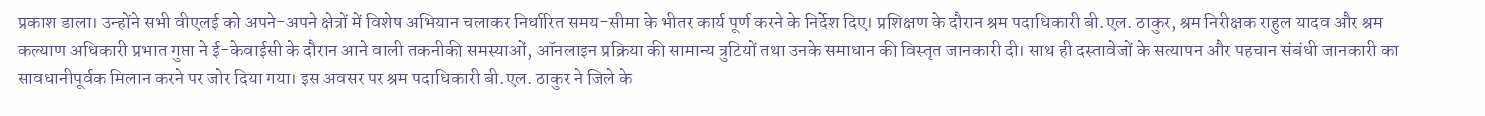प्रकाश डाला। उन्होंने सभी वीएलई को अपने-अपने क्षेत्रों में विशेष अभियान चलाकर निर्धारित समय-सीमा के भीतर कार्य पूर्ण करने के निर्देश दिए। प्रशिक्षण के दौरान श्रम पदाधिकारी बी.एल. ठाकुर, श्रम निरीक्षक राहुल यादव और श्रम कल्याण अधिकारी प्रभात गुप्ता ने ई-केवाईसी के दौरान आने वाली तकनीकी समस्याओं, ऑनलाइन प्रक्रिया की सामान्य त्रुटियों तथा उनके समाधान की विस्तृत जानकारी दी। साथ ही दस्तावेजों के सत्यापन और पहचान संबंधी जानकारी का सावधानीपूर्वक मिलान करने पर जोर दिया गया। इस अवसर पर श्रम पदाधिकारी बी.एल. ठाकुर ने जिले के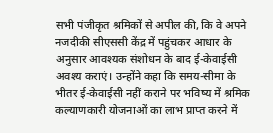सभी पंजीकृत श्रमिकों से अपील की, कि वे अपने नजदीकी सीएससी केंद्र में पहुंचकर आधार के अनुसार आवश्यक संशोधन के बाद ई-केवाईसी अवश्य कराएं। उन्होंने कहा कि समय-सीमा के भीतर ई-केवाईसी नहीं कराने पर भविष्य में श्रमिक कल्याणकारी योजनाओं का लाभ प्राप्त करने में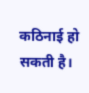कठिनाई हो सकती है।